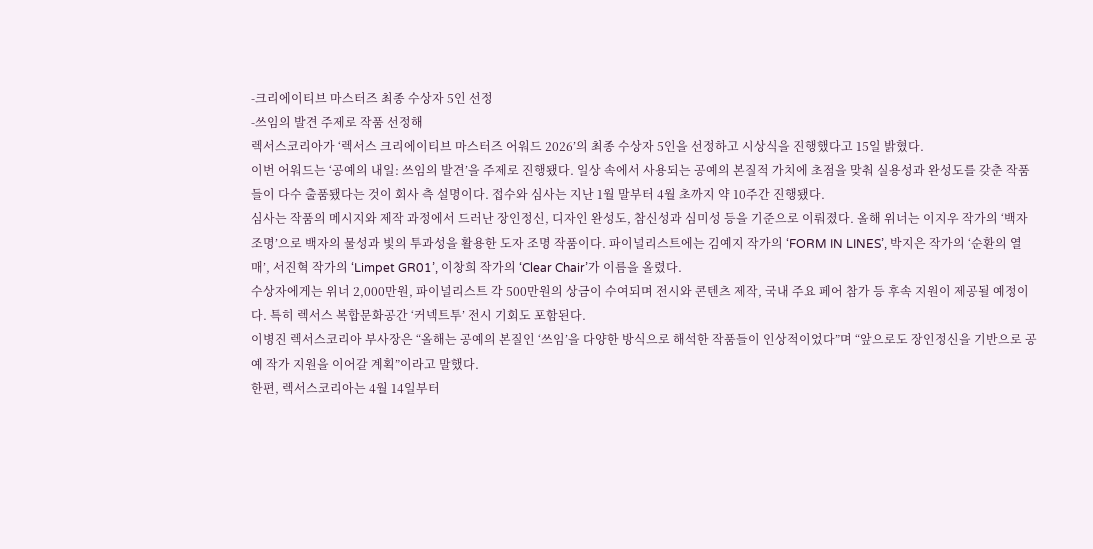-크리에이티브 마스터즈 최종 수상자 5인 선정
-쓰임의 발견 주제로 작품 선정해
렉서스코리아가 ‘렉서스 크리에이티브 마스터즈 어워드 2026’의 최종 수상자 5인을 선정하고 시상식을 진행했다고 15일 밝혔다.
이번 어워드는 ‘공예의 내일: 쓰임의 발견’을 주제로 진행됐다. 일상 속에서 사용되는 공예의 본질적 가치에 초점을 맞춰 실용성과 완성도를 갖춘 작품들이 다수 출품됐다는 것이 회사 측 설명이다. 접수와 심사는 지난 1월 말부터 4월 초까지 약 10주간 진행됐다.
심사는 작품의 메시지와 제작 과정에서 드러난 장인정신, 디자인 완성도, 참신성과 심미성 등을 기준으로 이뤄졌다. 올해 위너는 이지우 작가의 ‘백자 조명’으로 백자의 물성과 빛의 투과성을 활용한 도자 조명 작품이다. 파이널리스트에는 김예지 작가의 ‘FORM IN LINES’, 박지은 작가의 ‘순환의 열매’, 서진혁 작가의 ‘Limpet GR01’, 이창희 작가의 ‘Clear Chair’가 이름을 올렸다.
수상자에게는 위너 2,000만원, 파이널리스트 각 500만원의 상금이 수여되며 전시와 콘텐츠 제작, 국내 주요 페어 참가 등 후속 지원이 제공될 예정이다. 특히 렉서스 복합문화공간 ‘커넥트투’ 전시 기회도 포함된다.
이병진 렉서스코리아 부사장은 “올해는 공예의 본질인 ‘쓰임’을 다양한 방식으로 해석한 작품들이 인상적이었다”며 “앞으로도 장인정신을 기반으로 공예 작가 지원을 이어갈 계획”이라고 말했다.
한편, 렉서스코리아는 4월 14일부터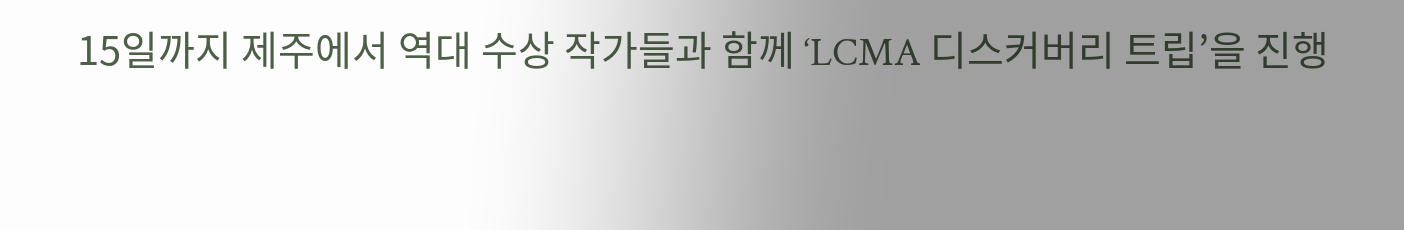15일까지 제주에서 역대 수상 작가들과 함께 ‘LCMA 디스커버리 트립’을 진행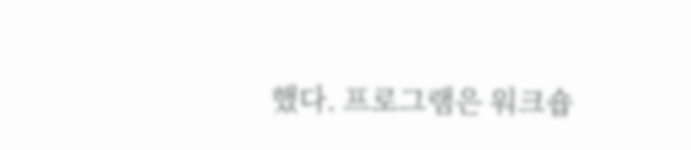했다. 프로그램은 워크숍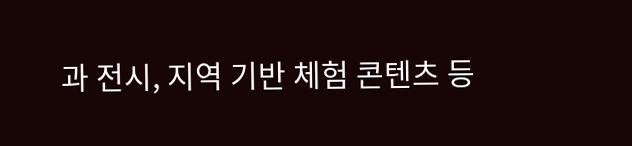과 전시, 지역 기반 체험 콘텐츠 등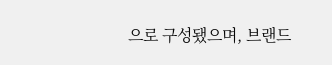으로 구성됐으며, 브랜드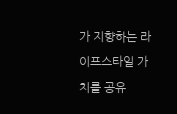가 지향하는 라이프스타일 가치를 공유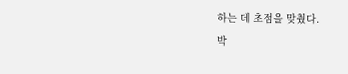하는 데 초점을 맞췄다.
박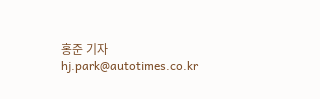홍준 기자 hj.park@autotimes.co.kr